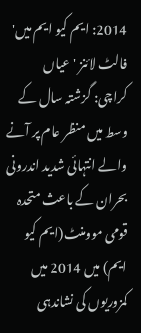2014: ایم کیو ایم میں' فالٹ لائنز 'عیاں
کراچی: گزشتہ سال کے وسط میں منظر عام پر آنے والے انتہائی شدید اندرونی بحران کے باعث متحدہ قومی موومنٹ(ایم کیو ایم) میں 2014 میں کمزوریوں کی نشاندہی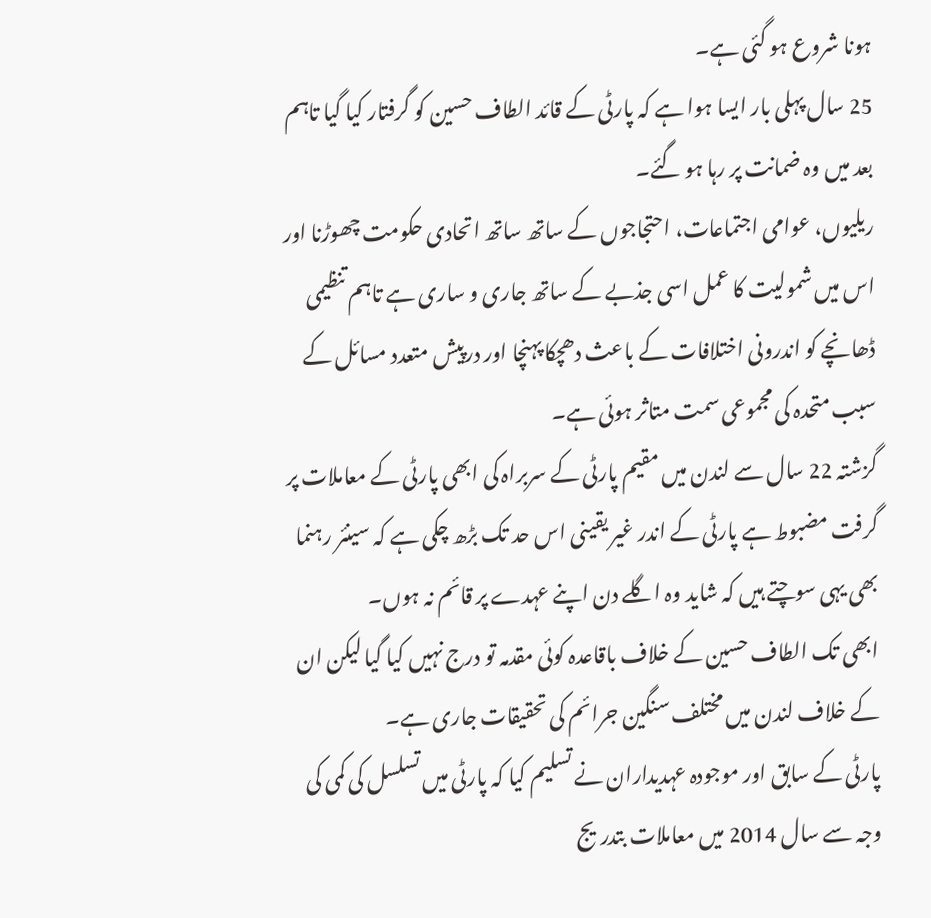ہونا شروع ہو گئی ہے۔
25 سال پہلی بار ایسا ہوا ہے کہ پارٹی کے قائد الطاف حسین کو گرفتار کیا گیا تاہم بعد میں وہ ضمانت پر رہا ہو گئے۔
ریلیوں، عوامی اجتماعات، احتجاجوں کے ساتھ ساتھ اتحادی حکومت چھوڑنا اور اس میں شمولیت کا عمل اسی جذبے کے ساتھ جاری و ساری ہے تاہم تنظیمی ڈھانچے کو اندرونی اختلافات کے باعث دھچکا پہنچا اور درپیش متعدد مسائل کے سبب متحدہ کی مجموعی سمت متاثر ہوئی ہے۔
گزشتہ 22 سال سے لندن میں مقیم پارٹی کے سربراہ کی ابھی پارٹی کے معاملات پر گرفت مضبوط ہے پارٹی کے اندر غیر یقینی اس حد تک بڑھ چکی ہے کہ سینئر رہنما بھی یہی سوچتے ہیں کہ شاید وہ اگلے دن اپنے عہدے پر قائم نہ ہوں۔
ابھی تک الطاف حسین کے خلاف باقاعدہ کوئی مقدمہ تو درج نہیں کیا گیا لیکن ان کے خلاف لندن میں مختلف سنگین جرائم کی تحقیقات جاری ہے۔
پارٹی کے سابق اور موجودہ عہدیداران نے تسلیم کیا کہ پارٹی میں تسلسل کی کمی کی وجہ سے سال 2014 میں معاملات بتدریج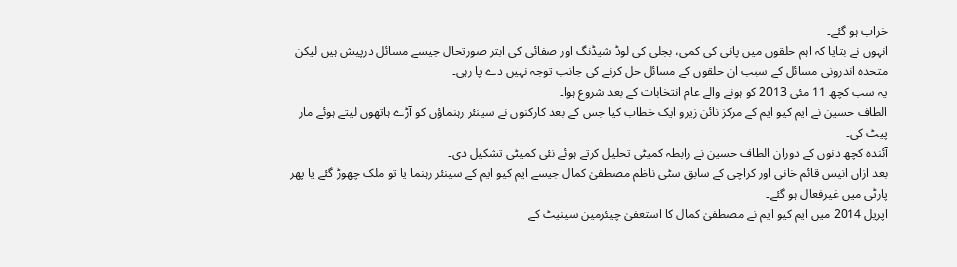خراب ہو گئے۔
انہوں نے بتایا کہ اہم حلقوں میں پانی کی کمی، بجلی کی لوڈ شیڈنگ اور صفائی کی ابتر صورتحال جیسے مسائل درپیش ہیں لیکن متحدہ اندرونی مسائل کے سبب ان حلقوں کے مسائل حل کرنے کی جانب توجہ نہیں دے پا رہی۔
یہ سب کچھ 11 مئی 2013 کو ہونے والے عام انتخابات کے بعد شروع ہوا۔
الطاف حسین نے ایم کیو ایم کے مرکز نائن زیرو ایک خطاب کیا جس کے بعد کارکنوں نے سینئر رہنماؤں کو آڑے ہاتھوں لیتے ہوئے مار پیٹ کی۔
آئندہ کچھ دنوں کے دوران الطاف حسین نے رابطہ کمیٹی تحلیل کرتے ہوئے نئی کمیٹی تشکیل دی۔
بعد ازاں انیس قائم خانی اور کراچی کے سابق سٹی ناظم مصطفیٰ کمال جیسے ایم کیو ایم کے سینئر رہنما یا تو ملک چھوڑ گئے یا پھر پارٹی میں غیرفعال ہو گئے۔
اپریل 2014 میں ایم کیو ایم نے مصطفیٰ کمال کا استعفیٰ چیئرمین سینیٹ کے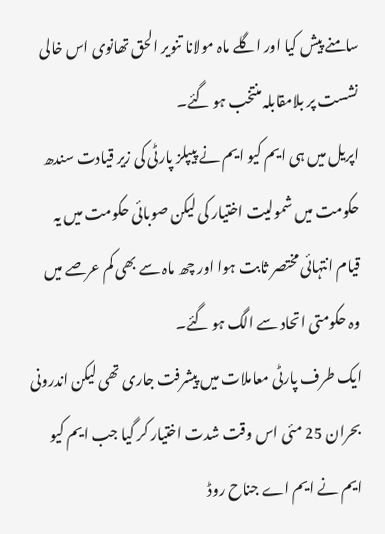سامنے پیش کیا اور اگلے ماہ مولانا تنویر الحق تھانوی اس خالی نشست پر بلامقابلہ منتخب ہو گئے۔
اپریل میں ہی ایم کیو ایم نے پیپلز پارٹی کی زیر قیادت سندھ حکومت میں شمولیت اختیار کی لیکن صوبائی حکومت میں یہ قیام انتہائی مختصر ثابت ہوا اور چھ ماہ سے بھی کم عرصے میں وہ حکومتی اتحاد سے الگ ہو گئے۔
ایک طرف پارٹی معاملات میں پیشرفت جاری تھی لیکن اندرونی بحران 25 مئی اس وقت شدت اختیار کر گیا جب ایم کیو ایم نے ایم اے جناح روڈ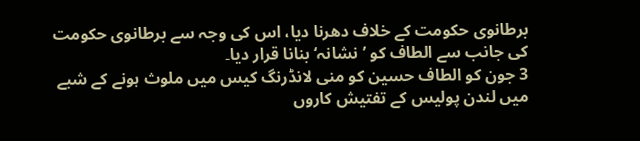برطانوی حکومت کے خلاف دھرنا دیا، اس کی وجہ سے برطانوی حکومت کی جانب سے الطاف کو ’نشانہ‘ بنانا قرار دیا۔
3 جون کو الطاف حسین کو منی لانڈرنگ کیس میں ملوث ہونے کے شبے میں لندن پولیس کے تفتیش کاروں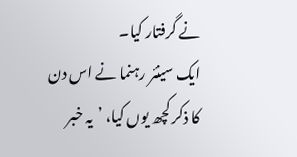نے گرفتار کیا۔
ایک سینئر رہنما نے اس دن کا ذکر کچھ یوں کیا، ’یہ خبر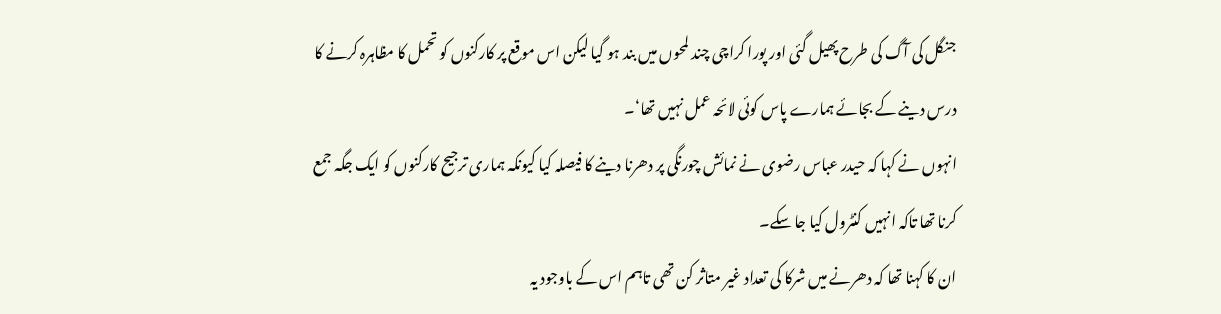جنگل کی آگ کی طرح پھیل گئی اور پورا کراچی چند لمحوں میں بند ہو گیا لیکن اس موقع پر کارکنوں کو تحمل کا مظاہرہ کرنے کا درس دینے کے بجائے ہمارے پاس کوئی لائحہ عمل نہیں تھا‘۔
انہوں نے کہا کہ حیدر عباس رضوی نے نمائش چورنگی پر دھرنا دینے کا فیصلہ کیا کیونکہ ہماری ترجیح کارکنوں کو ایک جگہ جمع کرنا تھا تاکہ انہیں کنٹرول کیا جا سکے۔
ان کا کہنا تھا کہ دھرنے میں شرکا کی تعداد غیر متاثر کن تھی تاہم اس کے باوجود یہ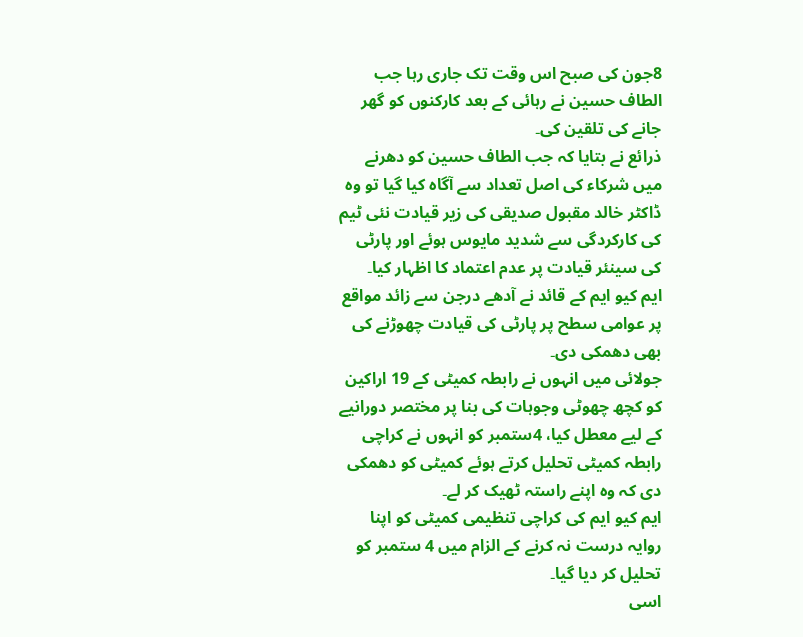8جون کی صبح اس وقت تک جاری رہا جب الطاف حسین نے رہائی کے بعد کارکنوں کو گھر جانے کی تلقین کی۔
ذرائع نے بتایا کہ جب الطاف حسین کو دھرنے میں شرکاء کی اصل تعداد سے آگاہ کیا گیا تو وہ ڈاکٹر خالد مقبول صدیقی کی زیر قیادت نئی ٹیم کی کارکردگی سے شدید مایوس ہوئے اور پارٹی کی سینئر قیادت پر عدم اعتماد کا اظہار کیا۔
ایم کیو ایم کے قائد نے آدھے درجن سے زائد مواقع پر عوامی سطح پر پارٹی کی قیادت چھوڑنے کی بھی دھمکی دی۔
جولائی میں انہوں نے رابطہ کمیٹی کے 19 اراکین کو کچھ چھوٹی وجوہات کی بنا پر مختصر دورانیے کے لیے معطل کیا، 4ستمبر کو انہوں نے کراچی رابطہ کمیٹی تحلیل کرتے ہوئے کمیٹی کو دھمکی دی کہ وہ اپنے راستہ ٹھیک کر لے۔
ایم کیو ایم کی کراچی تنظیمی کمیٹی کو اپنا روایہ درست نہ کرنے کے الزام میں 4 ستمبر کو تحلیل کر دیا گیا۔
اسی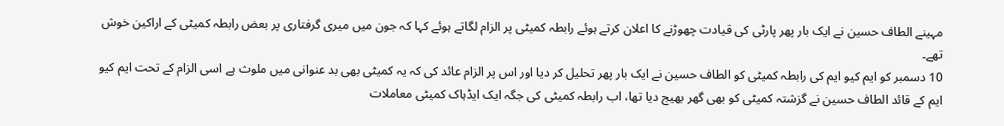مہینے الطاف حسین نے ایک بار پھر پارٹی کی قیادت چھوڑنے کا اعلان کرتے ہوئے رابطہ کمیٹی پر الزام لگاتے ہوئے کہا کہ جون میں میری گرفتاری پر بعض رابطہ کمیٹی کے اراکین خوش تھے۔
10 دسمبر کو ایم کیو ایم کی رابطہ کمیٹی کو الطاف حسین نے ایک بار پھر تحلیل کر دیا اور اس پر الزام عائد کی کہ یہ کمیٹی بھی بد عنوانی میں ملوث ہے اسی الزام کے تحت ایم کیو ایم کے قائد الطاف حسین نے گزشتہ کمیٹی کو بھی گھر بھیج دیا تھا، اب رابطہ کمیٹی کی جگہ ایک ایڈہاک کمیٹی معاملات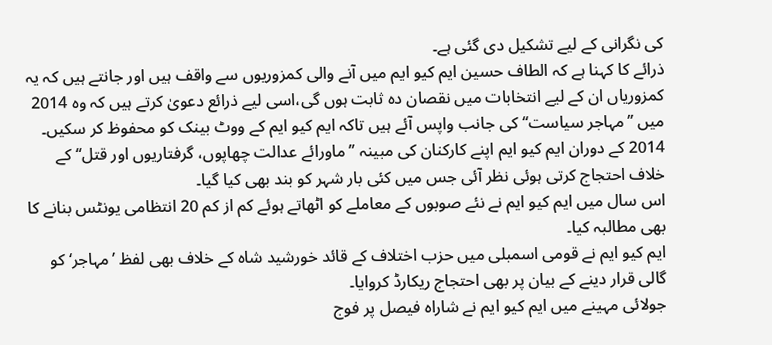کی نگرانی کے لیے تشکیل دی گئی ہے۔
ذرائے کا کہنا ہے کہ الطاف حسین ایم کیو ایم میں آنے والی کمزوریوں سے واقف ہیں اور جانتے ہیں کہ یہ کمزوریاں ان کے لیے انتخابات میں نقصان دہ ثابت ہوں گی،اسی لیے ذرائع دعویٰ کرتے ہیں کہ وہ 2014 میں ’’مہاجر سیاست‘‘ کی جانب واپس آئے ہیں تاکہ ایم کیو ایم کے ووٹ بینک کو محفوظ کر سکیں۔
2014 کے دوران ایم کیو ایم اپنے کارکنان کی مبینہ ’’ماورائے عدالت چھاپوں، گرفتاریوں اور قتل‘‘ کے خلاف احتجاج کرتی ہوئی نظر آئی جس میں کئی بار شہر کو بند بھی کیا گیا۔
اس سال میں ایم کیو ایم نے نئے صوبوں کے معاملے کو اٹھاتے ہوئے کم از کم 20 انتظامی یونٹس بنانے کا بھی مطالبہ کیا۔
ایم کیو ایم نے قومی اسمبلی میں حزب اختلاف کے قائد خورشید شاہ کے خلاف بھی لفظ ’مہاجر‘ کو گالی قرار دینے کے بیان پر بھی احتجاج ریکارڈ کروایا۔
جولائی مہینے میں ایم کیو ایم نے شاراہ فیصل پر فوج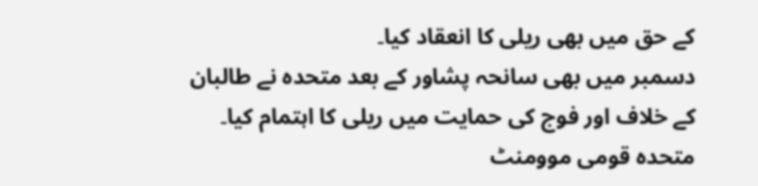کے حق میں بھی ریلی کا انعقاد کیا۔
دسمبر میں بھی سانحہ پشاور کے بعد متحدہ نے طالبان کے خلاف اور فوج کی حمایت میں ریلی کا اہتمام کیا۔
متحدہ قومی موومنٹ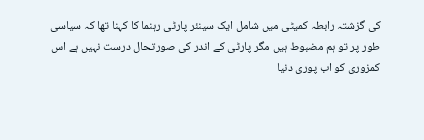کی گزشتہ رابطہ کمیٹی میں شامل ایک سینئر پارٹی رہنما کا کہنا تھا کہ سیاسی طور پر تو ہم مضبوط ہیں مگر پارٹی کے اندر کی صورتحال درست نہیں ہے اس کمزوری کو اب پوری دنیا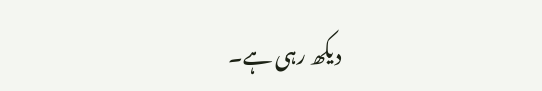دیکھ رہی ہے۔